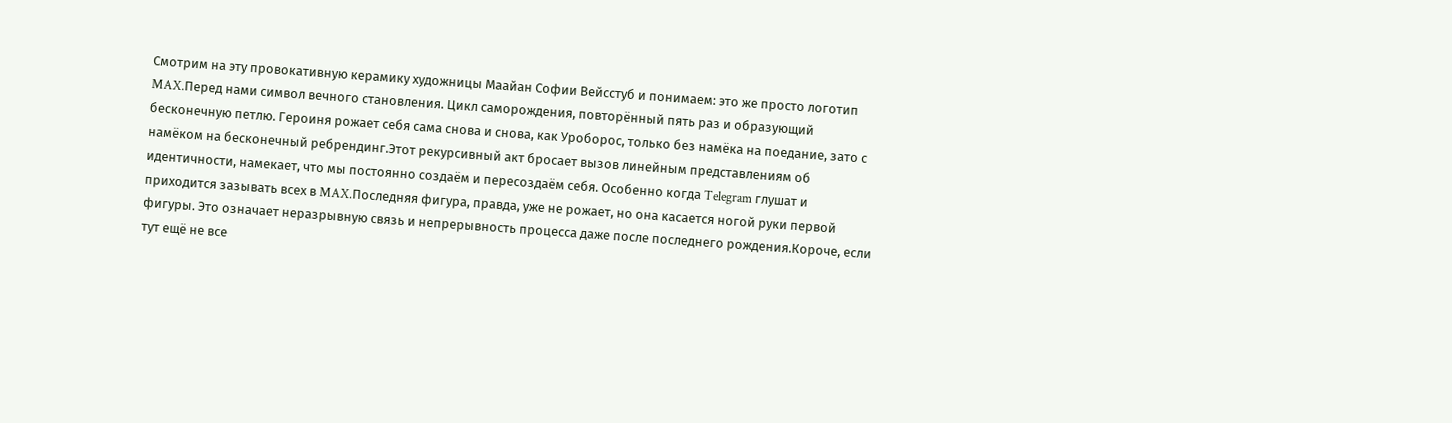Смотрим на эту провокативную керамику художницы Маайан Софии Вейсстуб и понимаем: это же просто логотип MAX.Перед нами символ вечного становления. Цикл саморождения, повторённый пять раз и образующий бесконечную петлю. Героиня рожает себя сама снова и снова, как Уроборос, только без намёка на поедание, зато с намёком на бесконечный ребрендинг.Этот рекурсивный акт бросает вызов линейным представлениям об идентичности, намекает, что мы постоянно создаём и пересоздаём себя. Особенно когда Telegram глушат и приходится зазывать всех в MAX.Последняя фигура, правда, уже не рожает, но она касается ногой руки первой фигуры. Это означает неразрывную связь и непрерывность процесса даже после последнего рождения.Короче, если тут ещё не все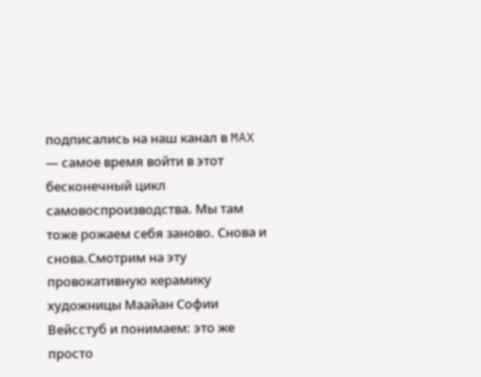подписались на наш канал в MAX — самое время войти в этот бесконечный цикл самовоспроизводства. Мы там тоже рожаем себя заново. Снова и снова.Смотрим на эту провокативную керамику художницы Маайан Софии Вейсстуб и понимаем: это же просто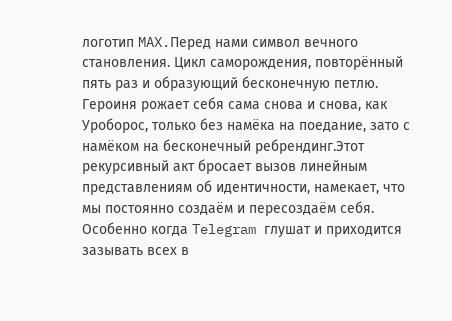логотип MAX.Перед нами символ вечного становления. Цикл саморождения, повторённый пять раз и образующий бесконечную петлю. Героиня рожает себя сама снова и снова, как Уроборос, только без намёка на поедание, зато с намёком на бесконечный ребрендинг.Этот рекурсивный акт бросает вызов линейным представлениям об идентичности, намекает, что мы постоянно создаём и пересоздаём себя. Особенно когда Telegram глушат и приходится зазывать всех в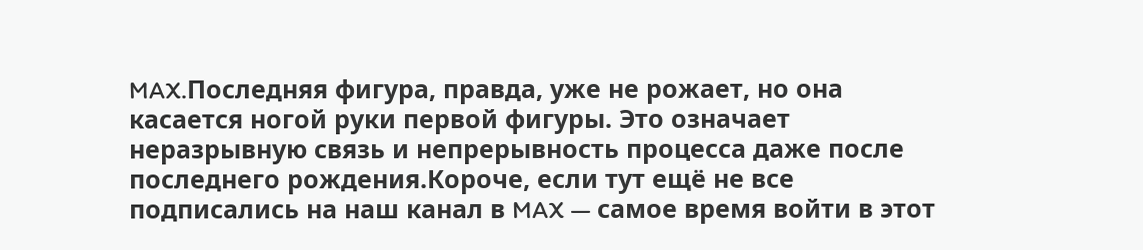MAX.Последняя фигура, правда, уже не рожает, но она касается ногой руки первой фигуры. Это означает неразрывную связь и непрерывность процесса даже после последнего рождения.Короче, если тут ещё не все подписались на наш канал в MAX — самое время войти в этот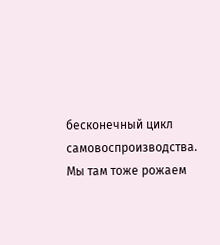бесконечный цикл самовоспроизводства. Мы там тоже рожаем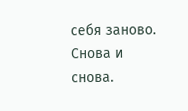себя заново. Снова и снова.